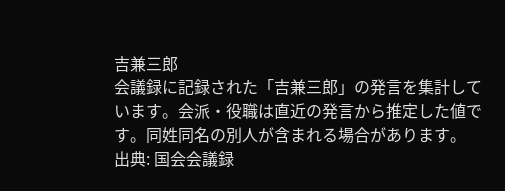吉兼三郎
会議録に記録された「吉兼三郎」の発言を集計しています。会派・役職は直近の発言から推定した値です。同姓同名の別人が含まれる場合があります。
出典: 国会会議録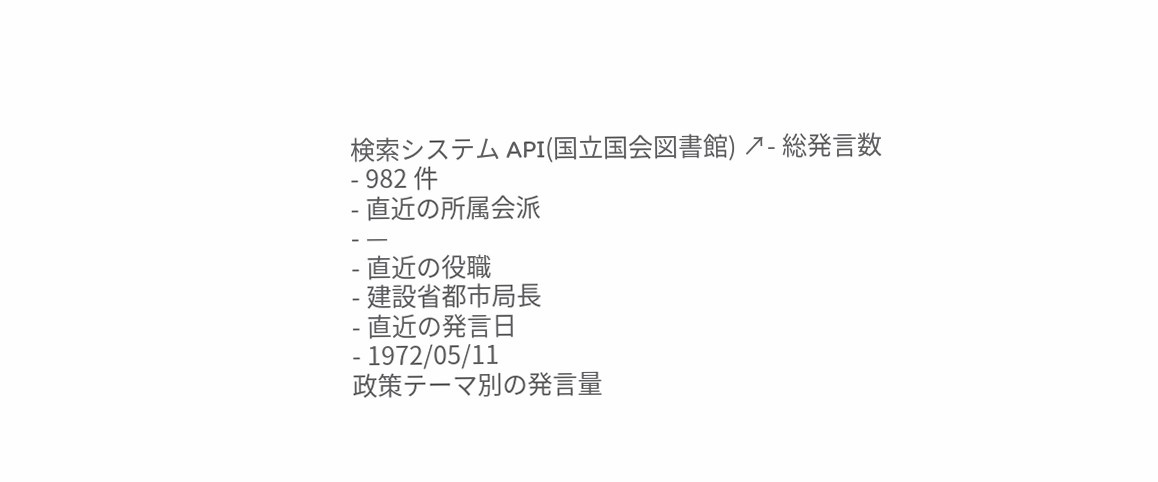検索システム API(国立国会図書館) ↗- 総発言数
- 982 件
- 直近の所属会派
- —
- 直近の役職
- 建設省都市局長
- 直近の発言日
- 1972/05/11
政策テーマ別の発言量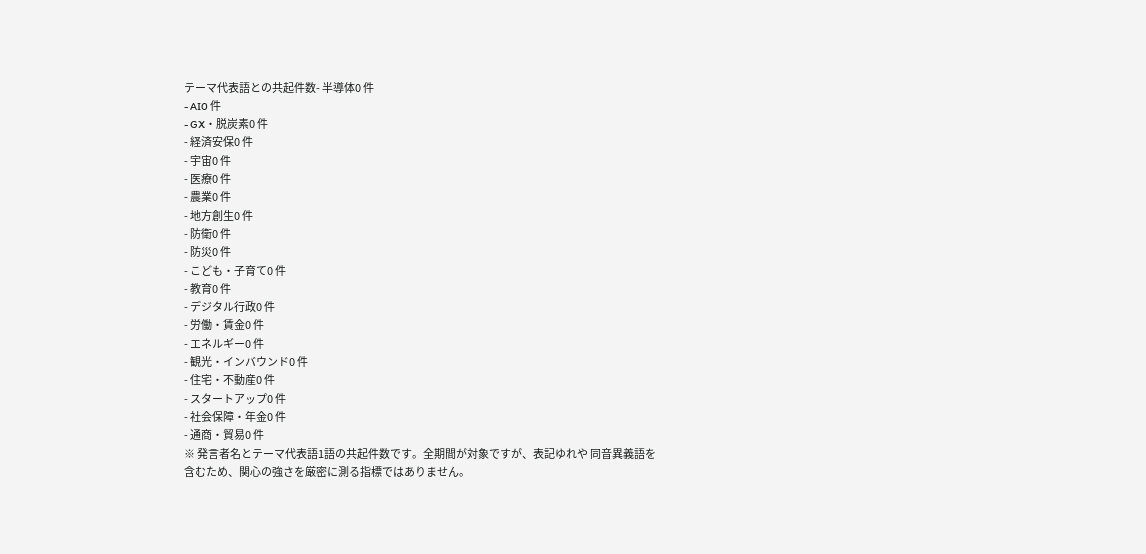テーマ代表語との共起件数- 半導体0 件
- AI0 件
- GX・脱炭素0 件
- 経済安保0 件
- 宇宙0 件
- 医療0 件
- 農業0 件
- 地方創生0 件
- 防衛0 件
- 防災0 件
- こども・子育て0 件
- 教育0 件
- デジタル行政0 件
- 労働・賃金0 件
- エネルギー0 件
- 観光・インバウンド0 件
- 住宅・不動産0 件
- スタートアップ0 件
- 社会保障・年金0 件
- 通商・貿易0 件
※ 発言者名とテーマ代表語1語の共起件数です。全期間が対象ですが、表記ゆれや 同音異義語を含むため、関心の強さを厳密に測る指標ではありません。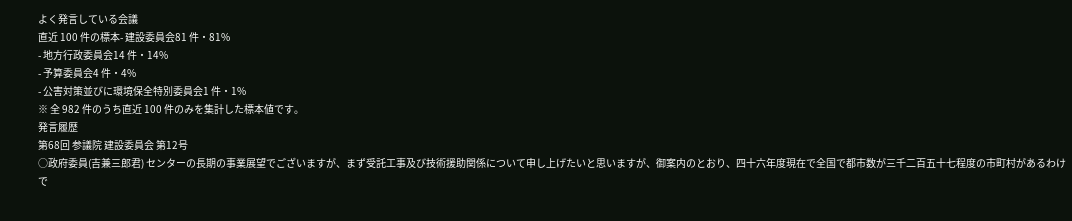よく発言している会議
直近 100 件の標本- 建設委員会81 件・81%
- 地方行政委員会14 件・14%
- 予算委員会4 件・4%
- 公害対策並びに環境保全特別委員会1 件・1%
※ 全 982 件のうち直近 100 件のみを集計した標本値です。
発言履歴
第68回 参議院 建設委員会 第12号
○政府委員(吉兼三郎君) センターの長期の事業展望でございますが、まず受託工事及び技術援助関係について申し上げたいと思いますが、御案内のとおり、四十六年度現在で全国で都市数が三千二百五十七程度の市町村があるわけで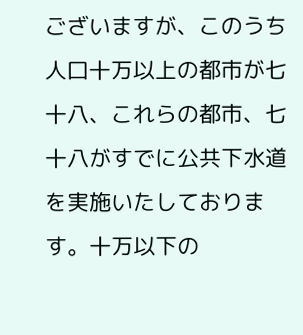ございますが、このうち人口十万以上の都市が七十八、これらの都市、七十八がすでに公共下水道を実施いたしております。十万以下の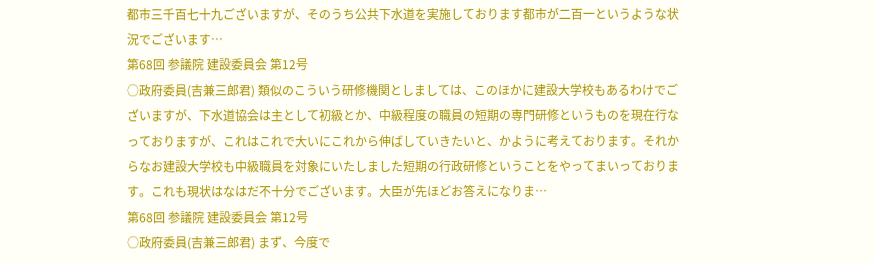都市三千百七十九ございますが、そのうち公共下水道を実施しております都市が二百一というような状況でございます…
第68回 参議院 建設委員会 第12号
○政府委員(吉兼三郎君) 類似のこういう研修機関としましては、このほかに建設大学校もあるわけでございますが、下水道協会は主として初級とか、中級程度の職員の短期の専門研修というものを現在行なっておりますが、これはこれで大いにこれから伸ばしていきたいと、かように考えております。それからなお建設大学校も中級職員を対象にいたしました短期の行政研修ということをやってまいっております。これも現状はなはだ不十分でございます。大臣が先ほどお答えになりま…
第68回 参議院 建設委員会 第12号
○政府委員(吉兼三郎君) まず、今度で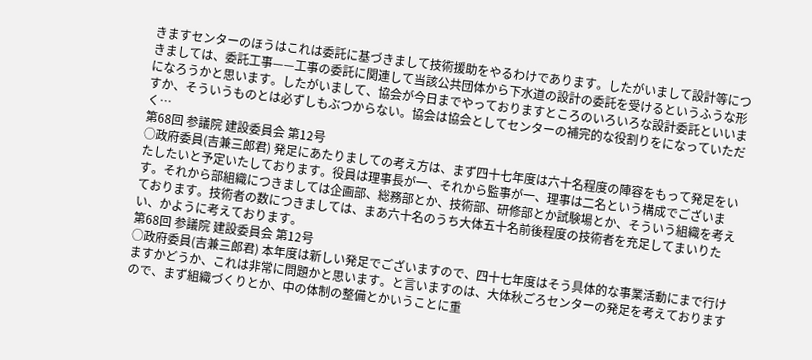きますセンターのほうはこれは委託に基づきまして技術援助をやるわけであります。したがいまして設計等につきましては、委託工事——工事の委託に関連して当該公共団体から下水道の設計の委託を受けるというふうな形になろうかと思います。したがいまして、協会が今日までやっておりますところのいろいろな設計委託といいますか、そういうものとは必ずしもぶつからない。協会は協会としてセンターの補完的な役割りをになっていただく…
第68回 参議院 建設委員会 第12号
○政府委員(吉兼三郎君) 発足にあたりましての考え方は、まず四十七年度は六十名程度の陣容をもって発足をいたしたいと予定いたしております。役員は理事長が一、それから監事が一、理事は二名という構成でございます。それから部組織につきましては企画部、総務部とか、技術部、研修部とか試験場とか、そういう組織を考えております。技術者の数につきましては、まあ六十名のうち大体五十名前後程度の技術者を充足してまいりたい、かように考えております。
第68回 参議院 建設委員会 第12号
○政府委員(吉兼三郎君) 本年度は新しい発足でございますので、四十七年度はそう具体的な事業活動にまで行けますかどうか、これは非常に問題かと思います。と言いますのは、大体秋ごろセンターの発足を考えておりますので、まず組織づくりとか、中の体制の整備とかいうことに重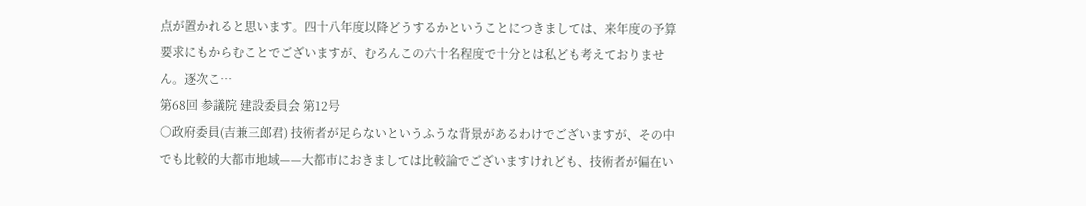点が置かれると思います。四十八年度以降どうするかということにつきましては、来年度の予算要求にもからむことでございますが、むろんこの六十名程度で十分とは私ども考えておりません。逐次こ…
第68回 参議院 建設委員会 第12号
○政府委員(吉兼三郎君) 技術者が足らないというふうな背景があるわけでございますが、その中でも比較的大都市地域——大都市におきましては比較論でございますけれども、技術者が偏在い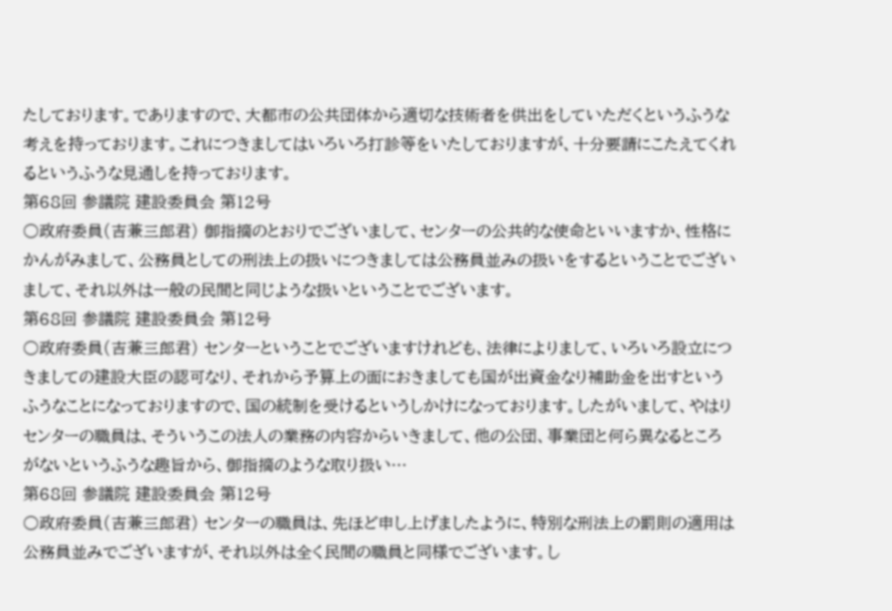たしております。でありますので、大都市の公共団体から適切な技術者を供出をしていただくというふうな考えを持っております。これにつきましてはいろいろ打診等をいたしておりますが、十分要請にこたえてくれるというふうな見通しを持っております。
第68回 参議院 建設委員会 第12号
○政府委員(吉兼三郎君) 御指摘のとおりでございまして、センターの公共的な使命といいますか、性格にかんがみまして、公務員としての刑法上の扱いにつきましては公務員並みの扱いをするということでございまして、それ以外は一般の民間と同じような扱いということでございます。
第68回 参議院 建設委員会 第12号
○政府委員(吉兼三郎君) センターということでございますけれども、法律によりまして、いろいろ設立につきましての建設大臣の認可なり、それから予算上の面におきましても国が出資金なり補助金を出すというふうなことになっておりますので、国の統制を受けるというしかけになっております。したがいまして、やはりセンターの職員は、そういうこの法人の業務の内容からいきまして、他の公団、事業団と何ら異なるところがないというふうな趣旨から、御指摘のような取り扱い…
第68回 参議院 建設委員会 第12号
○政府委員(吉兼三郎君) センターの職員は、先ほど申し上げましたように、特別な刑法上の罰則の適用は公務員並みでございますが、それ以外は全く民間の職員と同様でございます。し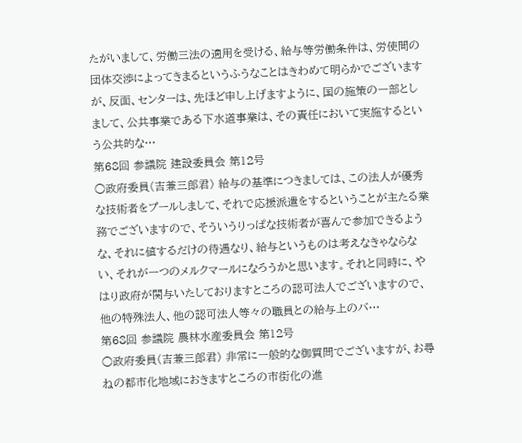たがいまして、労働三法の適用を受ける、給与等労働条件は、労使間の団体交渉によってきまるというふうなことはきわめて明らかでございますが、反面、センターは、先ほど申し上げますように、国の施策の一部としまして、公共事業である下水道事業は、その責任において実施するという公共的な…
第68回 参議院 建設委員会 第12号
○政府委員(吉兼三郎君) 給与の基準につきましては、この法人が優秀な技術者をプールしまして、それで応援派遣をするということが主たる業務でございますので、そういうりっぱな技術者が喜んで参加できるような、それに値するだけの待遇なり、給与というものは考えなきゃならない、それが一つのメルクマールになろうかと思います。それと同時に、やはり政府が関与いたしておりますところの認可法人でございますので、他の特殊法人、他の認可法人等々の職員との給与上のバ…
第68回 参議院 農林水産委員会 第12号
○政府委員(吉兼三郎君) 非常に一般的な御質問でございますが、お尋ねの都市化地域におきますところの市街化の進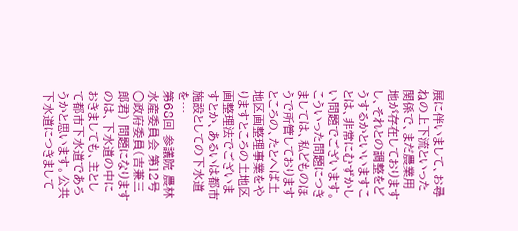展に伴いまして、お尋ねの上下流といった関係で、まだ農業用地が存在しておりますし、それとの調整をどうするかといいますことは、非常にむずかしい問題でございます。こういった問題につきましては、私どものほうで所管しておりますところの、たとへば土地区画整理事業をやりますところの土地区画整理法でございますとか、あるいは都市施設としての下水道を…
第68回 参議院 農林水産委員会 第12号
○政府委員(吉兼三郎君) 問題になりますのは、下水道の中におきましても、主として都市下水道であろうかと思います。公共下水道につきまして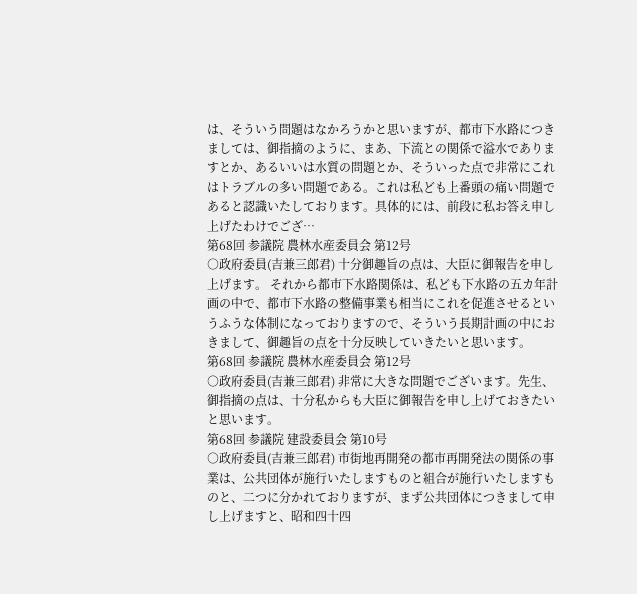は、そういう問題はなかろうかと思いますが、都市下水路につきましては、御指摘のように、まあ、下流との関係で溢水でありますとか、あるいいは水質の問題とか、そういった点で非常にこれはトラブルの多い問題である。これは私ども上番頭の痛い問題であると認識いたしております。具体的には、前段に私お答え申し上げたわけでござ…
第68回 参議院 農林水産委員会 第12号
○政府委員(吉兼三郎君) 十分御趣旨の点は、大臣に御報告を申し上げます。 それから都市下水路関係は、私ども下水路の五カ年計画の中で、都市下水路の整備事業も相当にこれを促進させるというふうな体制になっておりますので、そういう長期計画の中におきまして、御趣旨の点を十分反映していきたいと思います。
第68回 参議院 農林水産委員会 第12号
○政府委員(吉兼三郎君) 非常に大きな問題でございます。先生、御指摘の点は、十分私からも大臣に御報告を申し上げておきたいと思います。
第68回 参議院 建設委員会 第10号
○政府委員(吉兼三郎君) 市街地再開発の都市再開発法の関係の事業は、公共団体が施行いたしますものと組合が施行いたしますものと、二つに分かれておりますが、まず公共団体につきまして申し上げますと、昭和四十四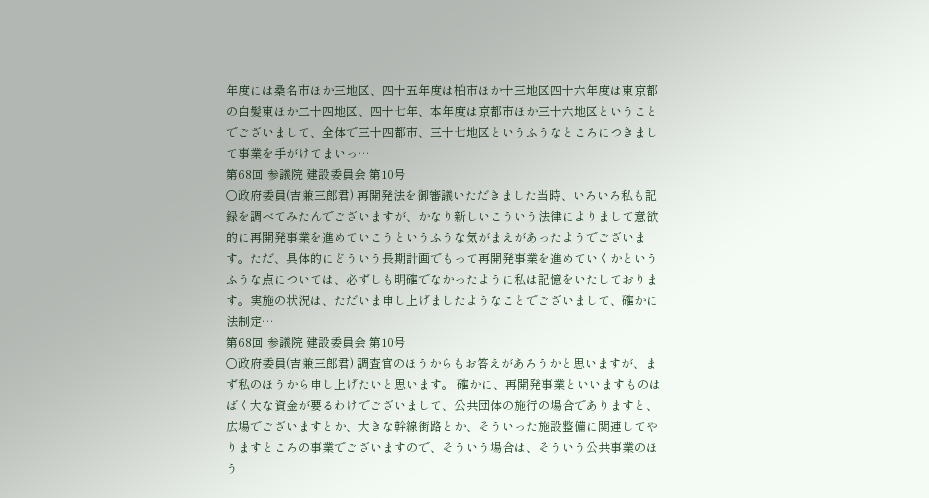年度には桑名市ほか三地区、四十五年度は柏市ほか十三地区四十六年度は東京都の白髪東ほか二十四地区、四十七年、本年度は京都市ほか三十六地区ということでございまして、全体で三十四都市、三十七地区というふうなところにつきまして事業を手がけてまいっ…
第68回 参議院 建設委員会 第10号
○政府委員(吉兼三郎君) 再開発法を御審議いただきました当時、いろいろ私も記録を調べてみたんでございますが、かなり新しいこういう法律によりまして意欲的に再開発事業を進めていこうというふうな気がまえがあったようでございます。ただ、具体的にどういう長期計画でもって再開発事業を進めていくかというふうな点については、必ずしも明確でなかったように私は記憶をいたしております。実施の状況は、ただいま申し上げましたようなことでございまして、確かに法制定…
第68回 参議院 建設委員会 第10号
○政府委員(吉兼三郎君) 調査官のほうからもお答えがあろうかと思いますが、まず私のほうから申し上げたいと思います。 確かに、再開発事業といいますものはばく大な資金が要るわけでございまして、公共団体の施行の場合でありますと、広場でございますとか、大きな幹線街路とか、そういった施設整備に関連してやりますところの事業でございますので、そういう場合は、そういう公共事業のほう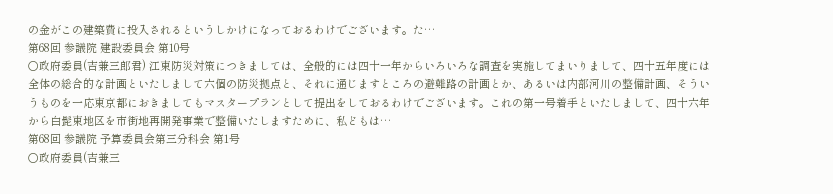の金がこの建築費に投入されるというしかけになっておるわけでございます。た…
第68回 参議院 建設委員会 第10号
○政府委員(吉兼三郎君) 江東防災対策につきましては、全般的には四十一年からいろいろな調査を実施してまいりまして、四十五年度には全体の総合的な計画といたしまして六個の防災拠点と、それに通じますところの避難路の計画とか、あるいは内部河川の整備計画、そういうものを一応東京都におきましてもマスタープランとして提出をしておるわけでございます。これの第一号着手といたしまして、四十六年から白髭東地区を市街地再開発事業で整備いたしますために、私どもは…
第68回 参議院 予算委員会第三分科会 第1号
○政府委員(吉兼三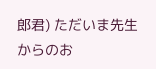郎君) ただいま先生からのお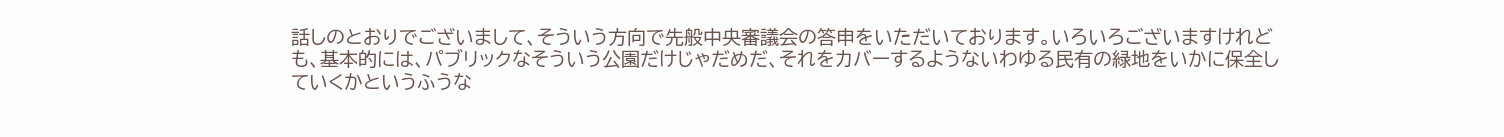話しのとおりでございまして、そういう方向で先般中央審議会の答申をいただいております。いろいろございますけれども、基本的には、パブリックなそういう公園だけじゃだめだ、それをカバーするようないわゆる民有の緑地をいかに保全していくかというふうな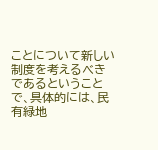ことについて新しい制度を考えるべきであるということで、具体的には、民有緑地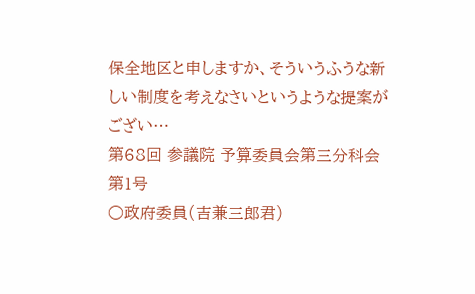保全地区と申しますか、そういうふうな新しい制度を考えなさいというような提案がござい…
第68回 参議院 予算委員会第三分科会 第1号
○政府委員(吉兼三郎君)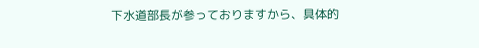下水道部長が参っておりますから、具体的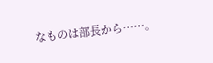なものは部長から……。